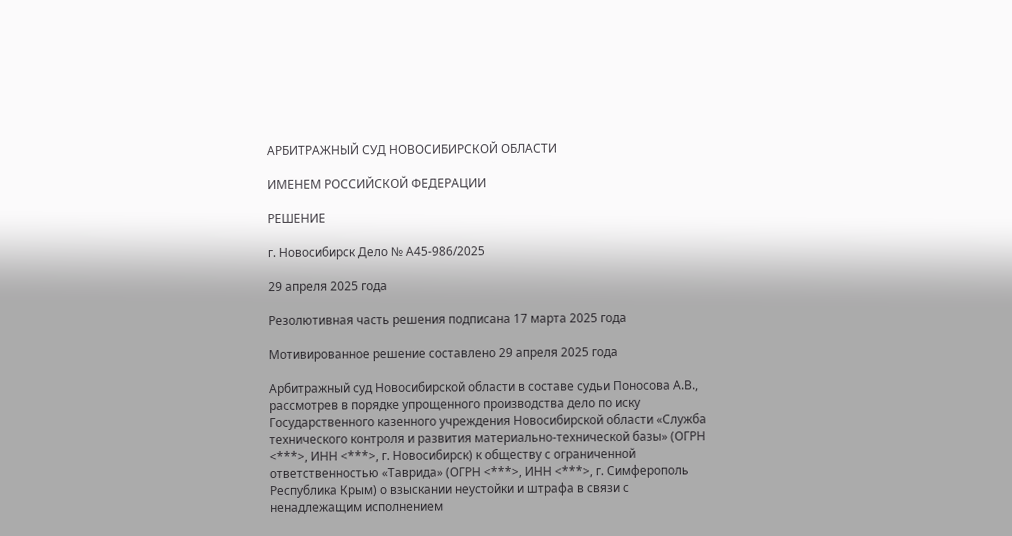АРБИТРАЖНЫЙ СУД НОВОСИБИРСКОЙ ОБЛАСТИ

ИМЕНЕМ РОССИЙСКОЙ ФЕДЕРАЦИИ

РЕШЕНИЕ

г. Новосибирск Дело № А45-986/2025

29 апреля 2025 года

Резолютивная часть решения подписана 17 марта 2025 года

Мотивированное решение составлено 29 апреля 2025 года

Арбитражный суд Новосибирской области в составе судьи Поносова А.В., рассмотрев в порядке упрощенного производства дело по иску Государственного казенного учреждения Новосибирской области «Служба технического контроля и развития материально-технической базы» (ОГРН <***>, ИНН <***>, г. Новосибирск) к обществу с ограниченной ответственностью «Таврида» (ОГРН <***>, ИНН <***>, г. Симферополь Республика Крым) о взыскании неустойки и штрафа в связи с ненадлежащим исполнением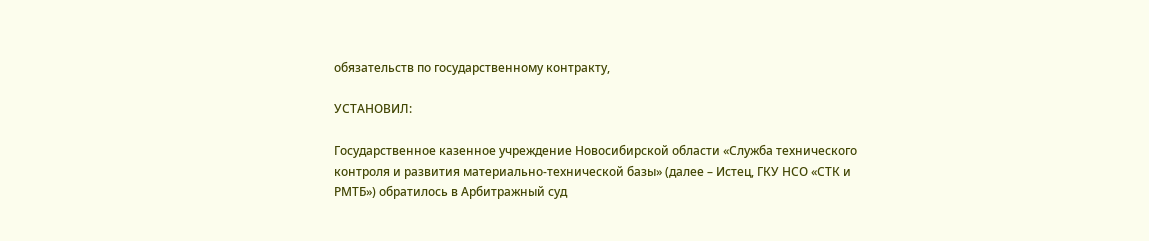обязательств по государственному контракту,

УСТАНОВИЛ:

Государственное казенное учреждение Новосибирской области «Служба технического контроля и развития материально-технической базы» (далее – Истец, ГКУ НСО «СТК и РМТБ») обратилось в Арбитражный суд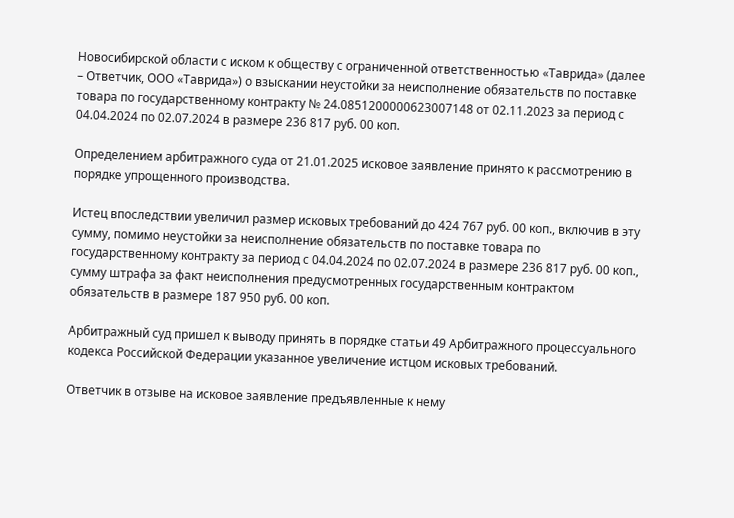Новосибирской области с иском к обществу с ограниченной ответственностью «Таврида» (далее – Ответчик, ООО «Таврида») о взыскании неустойки за неисполнение обязательств по поставке товара по государственному контракту № 24.0851200000623007148 от 02.11.2023 за период с 04.04.2024 по 02.07.2024 в размере 236 817 руб. 00 коп.

Определением арбитражного суда от 21.01.2025 исковое заявление принято к рассмотрению в порядке упрощенного производства.

Истец впоследствии увеличил размер исковых требований до 424 767 руб. 00 коп., включив в эту сумму, помимо неустойки за неисполнение обязательств по поставке товара по государственному контракту за период с 04.04.2024 по 02.07.2024 в размере 236 817 руб. 00 коп., сумму штрафа за факт неисполнения предусмотренных государственным контрактом обязательств в размере 187 950 руб. 00 коп.

Арбитражный суд пришел к выводу принять в порядке статьи 49 Арбитражного процессуального кодекса Российской Федерации указанное увеличение истцом исковых требований.

Ответчик в отзыве на исковое заявление предъявленные к нему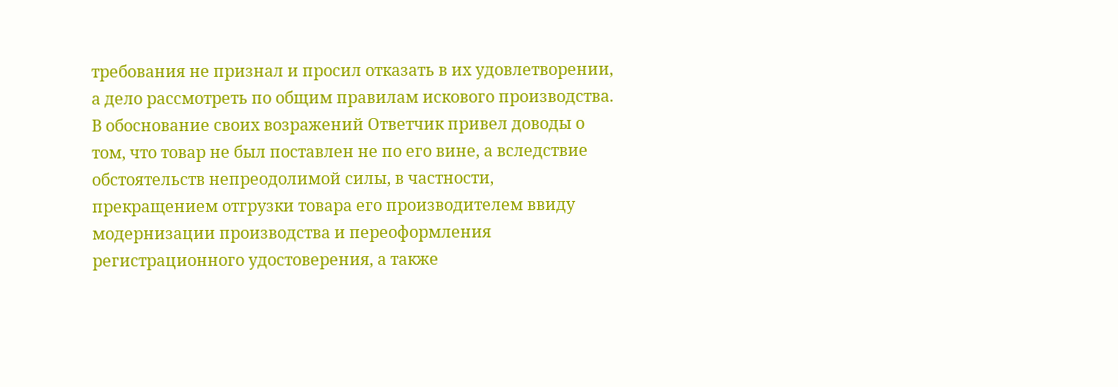требования не признал и просил отказать в их удовлетворении, а дело рассмотреть по общим правилам искового производства. В обоснование своих возражений Ответчик привел доводы о том, что товар не был поставлен не по его вине, а вследствие обстоятельств непреодолимой силы, в частности, прекращением отгрузки товара его производителем ввиду модернизации производства и переоформления регистрационного удостоверения, а также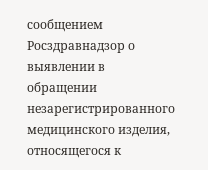сообщением Росздравнадзор о выявлении в обращении незарегистрированного медицинского изделия, относящегося к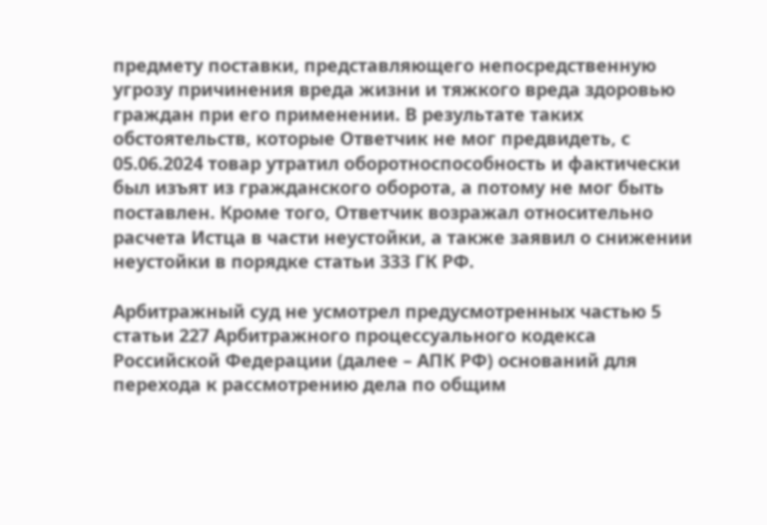предмету поставки, представляющего непосредственную угрозу причинения вреда жизни и тяжкого вреда здоровью граждан при его применении. В результате таких обстоятельств, которые Ответчик не мог предвидеть, с 05.06.2024 товар утратил оборотноспособность и фактически был изъят из гражданского оборота, а потому не мог быть поставлен. Кроме того, Ответчик возражал относительно расчета Истца в части неустойки, а также заявил о снижении неустойки в порядке статьи 333 ГК РФ.

Арбитражный суд не усмотрел предусмотренных частью 5 статьи 227 Арбитражного процессуального кодекса Российской Федерации (далее – АПК РФ) оснований для перехода к рассмотрению дела по общим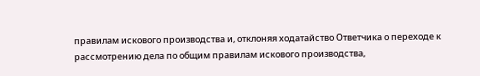правилам искового производства и, отклоняя ходатайство Ответчика о переходе к рассмотрению дела по общим правилам искового производства,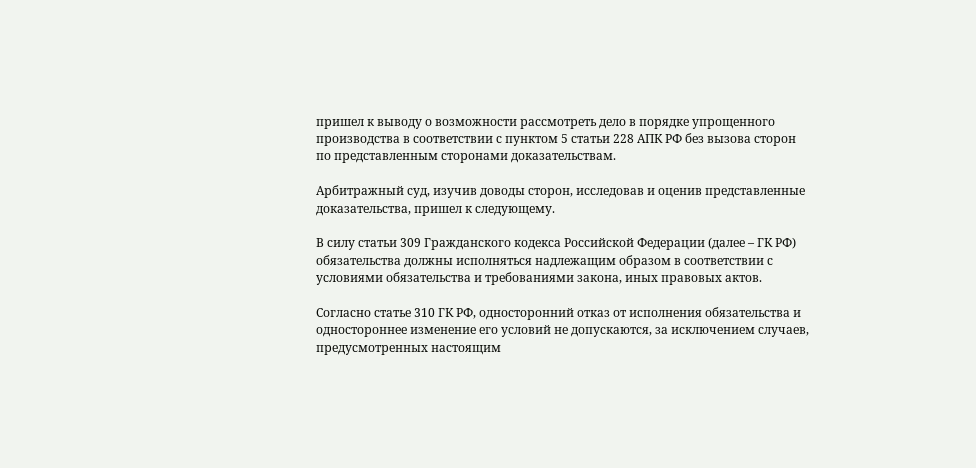пришел к выводу о возможности рассмотреть дело в порядке упрощенного производства в соответствии с пунктом 5 статьи 228 АПК РФ без вызова сторон по представленным сторонами доказательствам.

Арбитражный суд, изучив доводы сторон, исследовав и оценив представленные доказательства, пришел к следующему.

В силу статьи 309 Гражданского кодекса Российской Федерации (далее – ГК РФ) обязательства должны исполняться надлежащим образом в соответствии с условиями обязательства и требованиями закона, иных правовых актов.

Согласно статье 310 ГК РФ, односторонний отказ от исполнения обязательства и одностороннее изменение его условий не допускаются, за исключением случаев, предусмотренных настоящим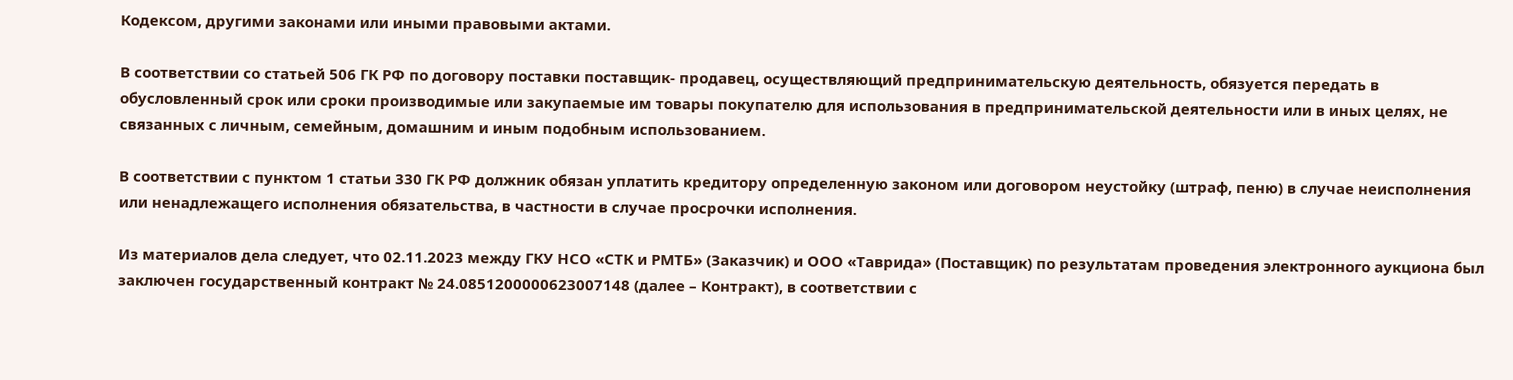Кодексом, другими законами или иными правовыми актами.

В соответствии со статьей 506 ГК РФ по договору поставки поставщик- продавец, осуществляющий предпринимательскую деятельность, обязуется передать в обусловленный срок или сроки производимые или закупаемые им товары покупателю для использования в предпринимательской деятельности или в иных целях, не связанных с личным, семейным, домашним и иным подобным использованием.

В соответствии с пунктом 1 статьи 330 ГК РФ должник обязан уплатить кредитору определенную законом или договором неустойку (штраф, пеню) в случае неисполнения или ненадлежащего исполнения обязательства, в частности в случае просрочки исполнения.

Из материалов дела следует, что 02.11.2023 между ГКУ НСО «СТК и РМТБ» (Заказчик) и ООО «Таврида» (Поставщик) по результатам проведения электронного аукциона был заключен государственный контракт № 24.0851200000623007148 (далее – Контракт), в соответствии с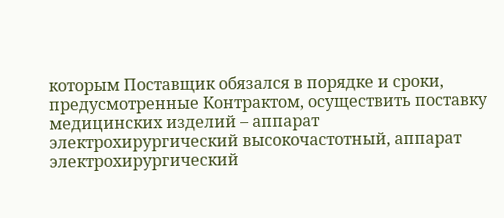которым Поставщик обязался в порядке и сроки, предусмотренные Контрактом, осуществить поставку медицинских изделий – аппарат электрохирургический высокочастотный, аппарат электрохирургический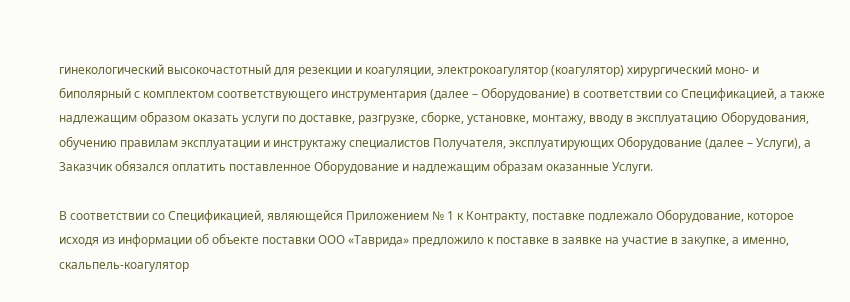гинекологический высокочастотный для резекции и коагуляции, электрокоагулятор (коагулятор) хирургический моно- и биполярный с комплектом соответствующего инструментария (далее – Оборудование) в соответствии со Спецификацией, а также надлежащим образом оказать услуги по доставке, разгрузке, сборке, установке, монтажу, вводу в эксплуатацию Оборудования, обучению правилам эксплуатации и инструктажу специалистов Получателя, эксплуатирующих Оборудование (далее – Услуги), а Заказчик обязался оплатить поставленное Оборудование и надлежащим образам оказанные Услуги.

В соответствии со Спецификацией, являющейся Приложением № 1 к Контракту, поставке подлежало Оборудование, которое исходя из информации об объекте поставки ООО «Таврида» предложило к поставке в заявке на участие в закупке, а именно, скальпель-коагулятор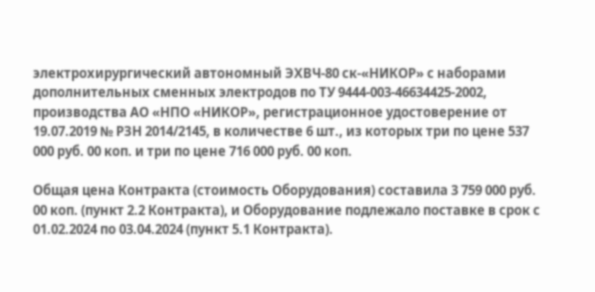электрохирургический автономный ЭХВЧ-80 ск-«НИКОР» с наборами дополнительных сменных электродов по ТУ 9444-003-46634425-2002, производства АО «НПО «НИКОР», регистрационное удостоверение от 19.07.2019 № РЗН 2014/2145, в количестве 6 шт., из которых три по цене 537 000 руб. 00 коп. и три по цене 716 000 руб. 00 коп.

Общая цена Контракта (стоимость Оборудования) составила 3 759 000 руб. 00 коп. (пункт 2.2 Контракта), и Оборудование подлежало поставке в срок с 01.02.2024 по 03.04.2024 (пункт 5.1 Контракта).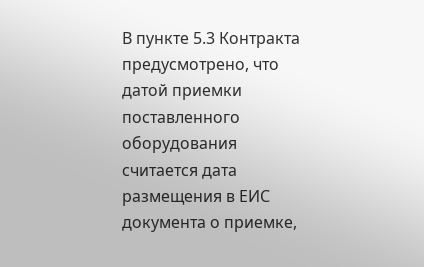В пункте 5.3 Контракта предусмотрено, что датой приемки поставленного оборудования считается дата размещения в ЕИС документа о приемке,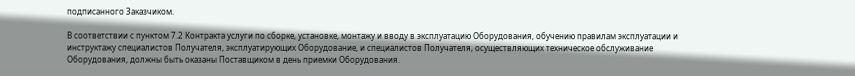подписанного Заказчиком.

В соответствии с пунктом 7.2 Контракта услуги по сборке, установке, монтажу и вводу в эксплуатацию Оборудования, обучению правилам эксплуатации и инструктажу специалистов Получателя, эксплуатирующих Оборудование, и специалистов Получателя, осуществляющих техническое обслуживание Оборудования, должны быть оказаны Поставщиком в день приемки Оборудования.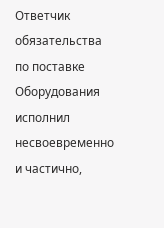Ответчик обязательства по поставке Оборудования исполнил несвоевременно и частично,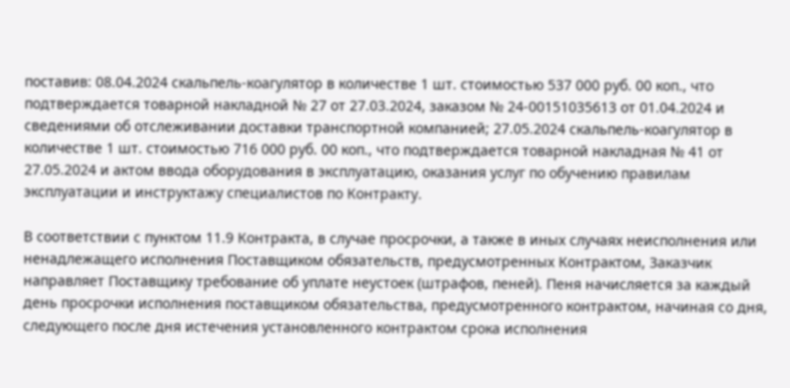поставив: 08.04.2024 скальпель-коагулятор в количестве 1 шт. стоимостью 537 000 руб. 00 коп., что подтверждается товарной накладной № 27 от 27.03.2024, заказом № 24-00151035613 от 01.04.2024 и сведениями об отслеживании доставки транспортной компанией; 27.05.2024 скальпель-коагулятор в количестве 1 шт. стоимостью 716 000 руб. 00 коп., что подтверждается товарной накладная № 41 от 27.05.2024 и актом ввода оборудования в эксплуатацию, оказания услуг по обучению правилам эксплуатации и инструктажу специалистов по Контракту.

В соответствии с пунктом 11.9 Контракта, в случае просрочки, а также в иных случаях неисполнения или ненадлежащего исполнения Поставщиком обязательств, предусмотренных Контрактом, Заказчик направляет Поставщику требование об уплате неустоек (штрафов, пеней). Пеня начисляется за каждый день просрочки исполнения поставщиком обязательства, предусмотренного контрактом, начиная со дня, следующего после дня истечения установленного контрактом срока исполнения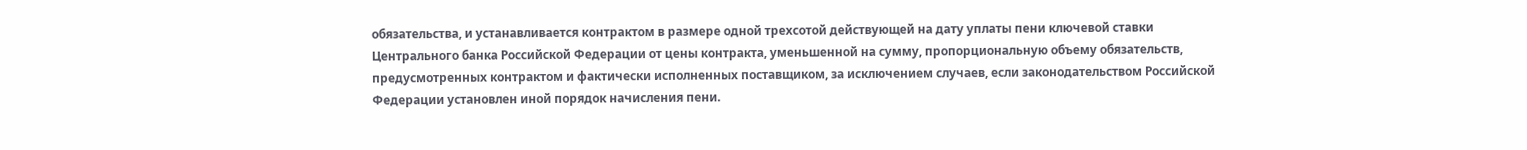обязательства, и устанавливается контрактом в размере одной трехсотой действующей на дату уплаты пени ключевой ставки Центрального банка Российской Федерации от цены контракта, уменьшенной на сумму, пропорциональную объему обязательств, предусмотренных контрактом и фактически исполненных поставщиком, за исключением случаев, если законодательством Российской Федерации установлен иной порядок начисления пени.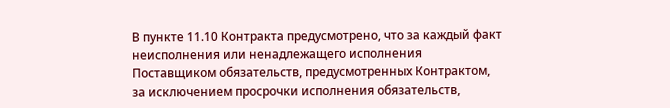В пункте 11.10 Контракта предусмотрено, что за каждый факт неисполнения или ненадлежащего исполнения Поставщиком обязательств, предусмотренных Контрактом, за исключением просрочки исполнения обязательств,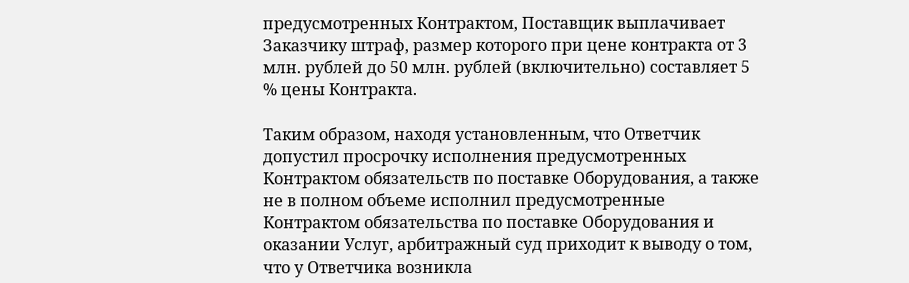предусмотренных Контрактом, Поставщик выплачивает Заказчику штраф, размер которого при цене контракта от 3 млн. рублей до 50 млн. рублей (включительно) составляет 5 % цены Контракта.

Таким образом, находя установленным, что Ответчик допустил просрочку исполнения предусмотренных Контрактом обязательств по поставке Оборудования, а также не в полном объеме исполнил предусмотренные Контрактом обязательства по поставке Оборудования и оказании Услуг, арбитражный суд приходит к выводу о том, что у Ответчика возникла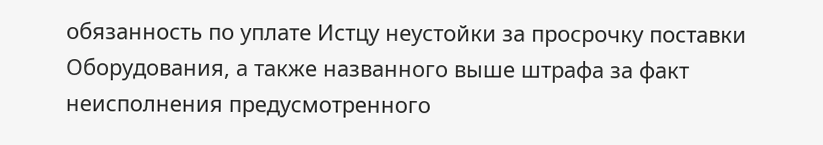обязанность по уплате Истцу неустойки за просрочку поставки Оборудования, а также названного выше штрафа за факт неисполнения предусмотренного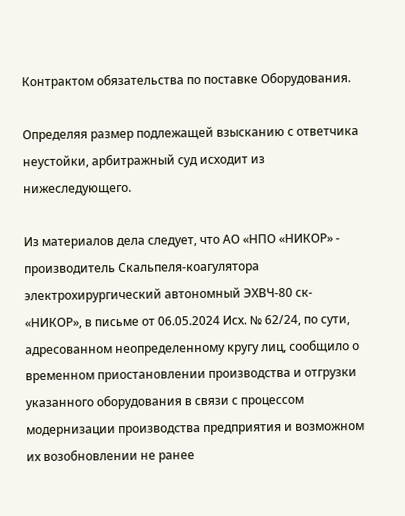Контрактом обязательства по поставке Оборудования.

Определяя размер подлежащей взысканию с ответчика неустойки, арбитражный суд исходит из нижеследующего.

Из материалов дела следует, что АО «НПО «НИКОР» - производитель Скальпеля-коагулятора электрохирургический автономный ЭХВЧ-80 ск- «НИКОР», в письме от 06.05.2024 Исх. № 62/24, по сути, адресованном неопределенному кругу лиц, сообщило о временном приостановлении производства и отгрузки указанного оборудования в связи с процессом модернизации производства предприятия и возможном их возобновлении не ранее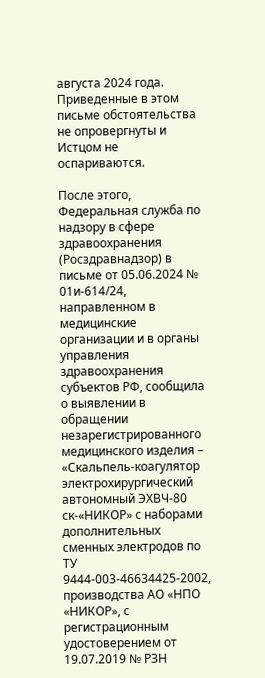августа 2024 года. Приведенные в этом письме обстоятельства не опровергнуты и Истцом не оспариваются.

После этого, Федеральная служба по надзору в сфере здравоохранения (Росздравнадзор) в письме от 05.06.2024 № 01и-614/24, направленном в медицинские организации и в органы управления здравоохранения субъектов РФ, сообщила о выявлении в обращении незарегистрированного медицинского изделия – «Скальпель-коагулятор электрохирургический автономный ЭХВЧ-80 ск-«НИКОР» с наборами дополнительных сменных электродов по ТУ 9444-003-46634425-2002, производства АО «НПО «НИКОР», с регистрационным удостоверением от 19.07.2019 № РЗН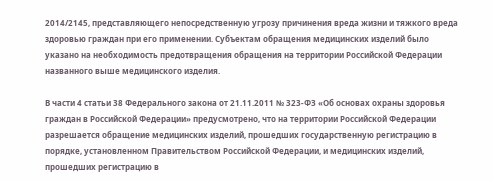2014/2145, представляющего непосредственную угрозу причинения вреда жизни и тяжкого вреда здоровью граждан при его применении. Субъектам обращения медицинских изделий было указано на необходимость предотвращения обращения на территории Российской Федерации названного выше медицинского изделия.

В части 4 статьи 38 Федерального закона от 21.11.2011 № 323-ФЗ «Об основах охраны здоровья граждан в Российской Федерации» предусмотрено, что на территории Российской Федерации разрешается обращение медицинских изделий, прошедших государственную регистрацию в порядке, установленном Правительством Российской Федерации, и медицинских изделий, прошедших регистрацию в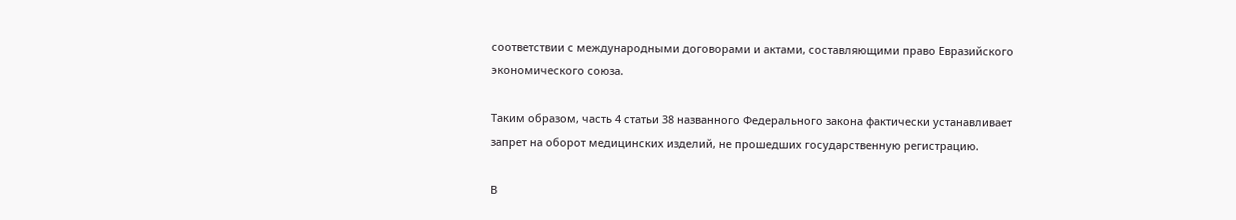соответствии с международными договорами и актами, составляющими право Евразийского экономического союза.

Таким образом, часть 4 статьи 38 названного Федерального закона фактически устанавливает запрет на оборот медицинских изделий, не прошедших государственную регистрацию.

В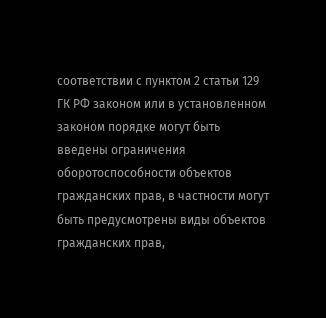соответствии с пунктом 2 статьи 129 ГК РФ законом или в установленном законом порядке могут быть введены ограничения оборотоспособности объектов гражданских прав, в частности могут быть предусмотрены виды объектов гражданских прав,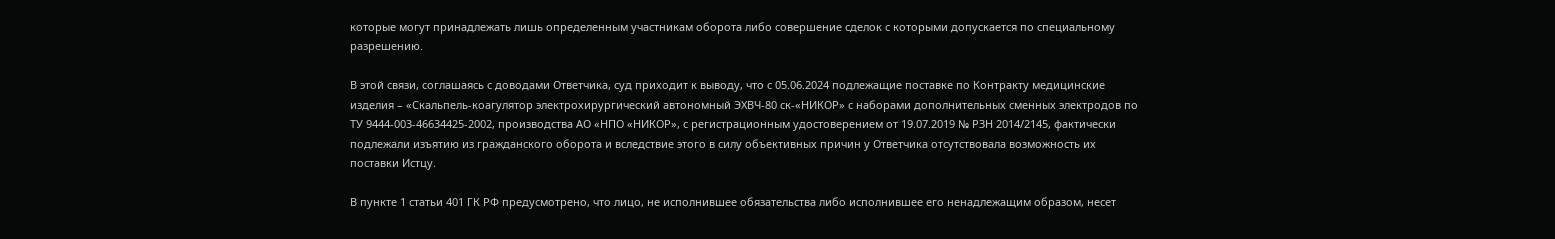которые могут принадлежать лишь определенным участникам оборота либо совершение сделок с которыми допускается по специальному разрешению.

В этой связи, соглашаясь с доводами Ответчика, суд приходит к выводу, что с 05.06.2024 подлежащие поставке по Контракту медицинские изделия – «Скальпель-коагулятор электрохирургический автономный ЭХВЧ-80 ск-«НИКОР» с наборами дополнительных сменных электродов по ТУ 9444-003-46634425-2002, производства АО «НПО «НИКОР», с регистрационным удостоверением от 19.07.2019 № РЗН 2014/2145, фактически подлежали изъятию из гражданского оборота и вследствие этого в силу объективных причин у Ответчика отсутствовала возможность их поставки Истцу.

В пункте 1 статьи 401 ГК РФ предусмотрено, что лицо, не исполнившее обязательства либо исполнившее его ненадлежащим образом, несет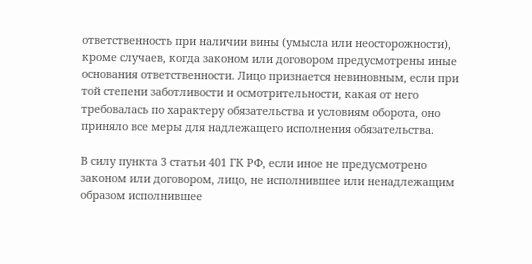ответственность при наличии вины (умысла или неосторожности), кроме случаев, когда законом или договором предусмотрены иные основания ответственности. Лицо признается невиновным, если при той степени заботливости и осмотрительности, какая от него требовалась по характеру обязательства и условиям оборота, оно приняло все меры для надлежащего исполнения обязательства.

В силу пункта 3 статьи 401 ГК РФ, если иное не предусмотрено законом или договором, лицо, не исполнившее или ненадлежащим образом исполнившее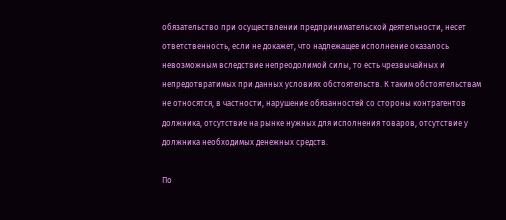обязательство при осуществлении предпринимательской деятельности, несет ответственность, если не докажет, что надлежащее исполнение оказалось невозможным вследствие непреодолимой силы, то есть чрезвычайных и непредотвратимых при данных условиях обстоятельств. К таким обстоятельствам не относятся, в частности, нарушение обязанностей со стороны контрагентов должника, отсутствие на рынке нужных для исполнения товаров, отсутствие у должника необходимых денежных средств.

По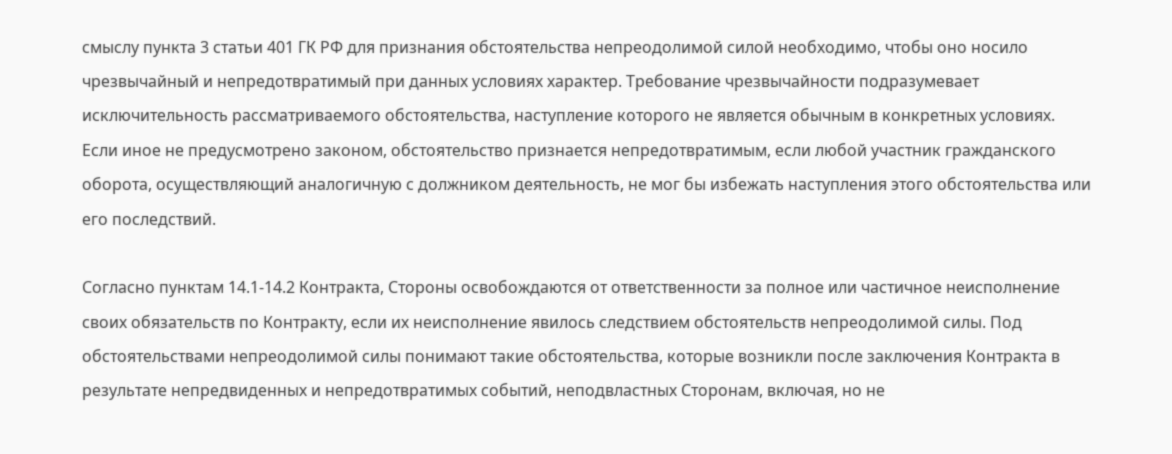смыслу пункта 3 статьи 401 ГК РФ для признания обстоятельства непреодолимой силой необходимо, чтобы оно носило чрезвычайный и непредотвратимый при данных условиях характер. Требование чрезвычайности подразумевает исключительность рассматриваемого обстоятельства, наступление которого не является обычным в конкретных условиях. Если иное не предусмотрено законом, обстоятельство признается непредотвратимым, если любой участник гражданского оборота, осуществляющий аналогичную с должником деятельность, не мог бы избежать наступления этого обстоятельства или его последствий.

Согласно пунктам 14.1-14.2 Контракта, Стороны освобождаются от ответственности за полное или частичное неисполнение своих обязательств по Контракту, если их неисполнение явилось следствием обстоятельств непреодолимой силы. Под обстоятельствами непреодолимой силы понимают такие обстоятельства, которые возникли после заключения Контракта в результате непредвиденных и непредотвратимых событий, неподвластных Сторонам, включая, но не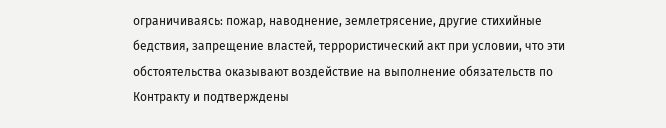ограничиваясь: пожар, наводнение, землетрясение, другие стихийные бедствия, запрещение властей, террористический акт при условии, что эти обстоятельства оказывают воздействие на выполнение обязательств по Контракту и подтверждены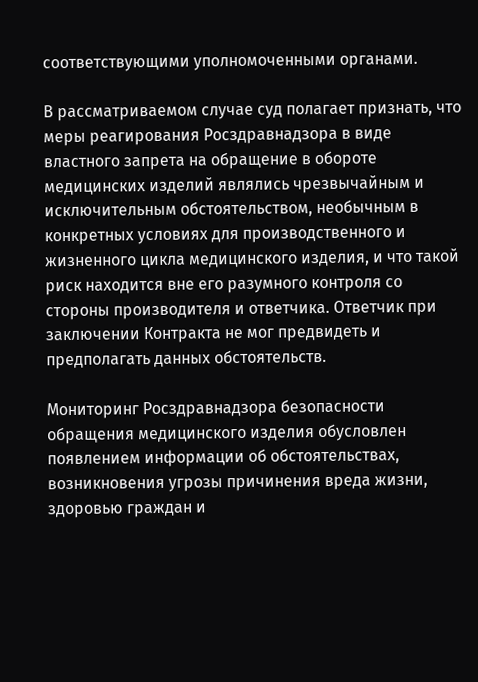соответствующими уполномоченными органами.

В рассматриваемом случае суд полагает признать, что меры реагирования Росздравнадзора в виде властного запрета на обращение в обороте медицинских изделий являлись чрезвычайным и исключительным обстоятельством, необычным в конкретных условиях для производственного и жизненного цикла медицинского изделия, и что такой риск находится вне его разумного контроля со стороны производителя и ответчика. Ответчик при заключении Контракта не мог предвидеть и предполагать данных обстоятельств.

Мониторинг Росздравнадзора безопасности обращения медицинского изделия обусловлен появлением информации об обстоятельствах, возникновения угрозы причинения вреда жизни, здоровью граждан и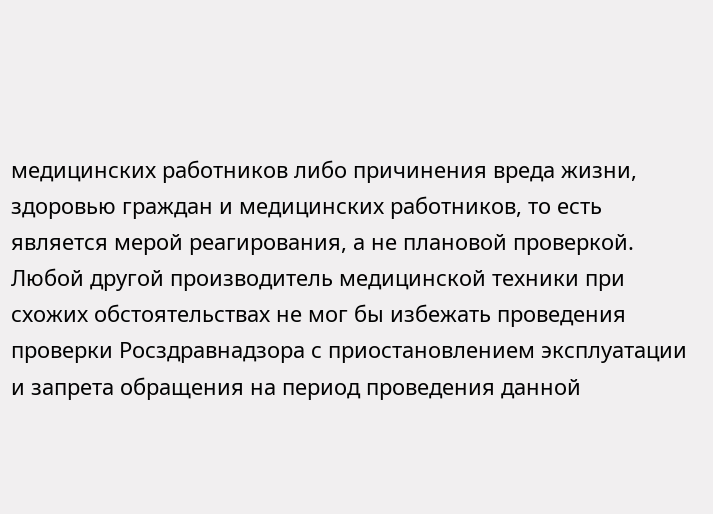медицинских работников либо причинения вреда жизни, здоровью граждан и медицинских работников, то есть является мерой реагирования, а не плановой проверкой. Любой другой производитель медицинской техники при схожих обстоятельствах не мог бы избежать проведения проверки Росздравнадзора с приостановлением эксплуатации и запрета обращения на период проведения данной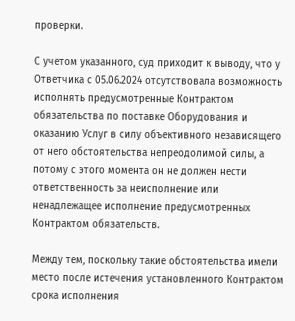проверки.

С учетом указанного, суд приходит к выводу, что у Ответчика с 05.06.2024 отсутствовала возможность исполнять предусмотренные Контрактом обязательства по поставке Оборудования и оказанию Услуг в силу объективного независящего от него обстоятельства непреодолимой силы, а потому с этого момента он не должен нести ответственность за неисполнение или ненадлежащее исполнение предусмотренных Контрактом обязательств.

Между тем, поскольку такие обстоятельства имели место после истечения установленного Контрактом срока исполнения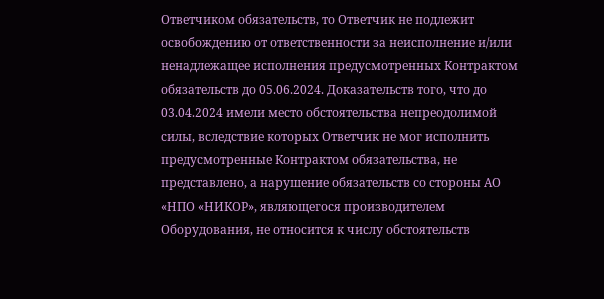Ответчиком обязательств, то Ответчик не подлежит освобождению от ответственности за неисполнение и/или ненадлежащее исполнения предусмотренных Контрактом обязательств до 05.06.2024. Доказательств того, что до 03.04.2024 имели место обстоятельства непреодолимой силы, вследствие которых Ответчик не мог исполнить предусмотренные Контрактом обязательства, не представлено, а нарушение обязательств со стороны АО «НПО «НИКОР», являющегося производителем Оборудования, не относится к числу обстоятельств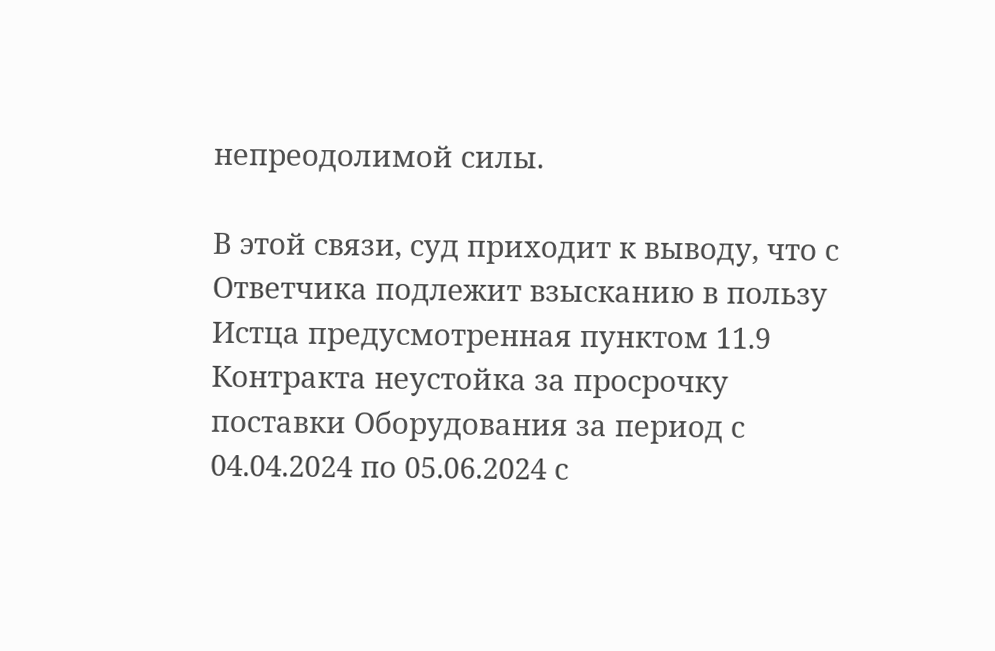непреодолимой силы.

В этой связи, суд приходит к выводу, что с Ответчика подлежит взысканию в пользу Истца предусмотренная пунктом 11.9 Контракта неустойка за просрочку поставки Оборудования за период с 04.04.2024 по 05.06.2024 с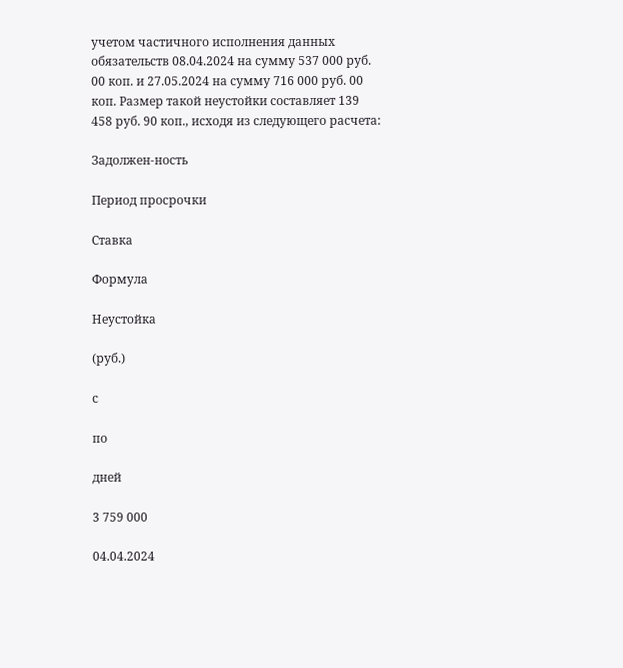учетом частичного исполнения данных обязательств 08.04.2024 на сумму 537 000 руб. 00 коп. и 27.05.2024 на сумму 716 000 руб. 00 коп. Размер такой неустойки составляет 139 458 руб. 90 коп., исходя из следующего расчета:

Задолжен-ность

Период просрочки

Ставка

Формула

Неустойка

(руб.)

с

по

дней

3 759 000

04.04.2024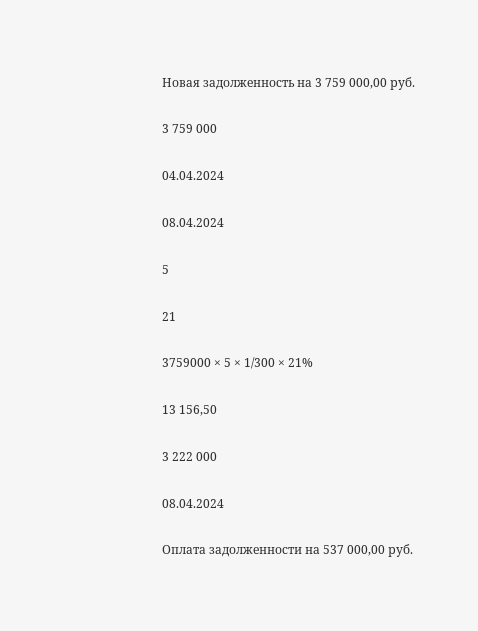Новая задолженность на 3 759 000,00 руб.

3 759 000

04.04.2024

08.04.2024

5

21

3759000 × 5 × 1/300 × 21%

13 156,50

3 222 000

08.04.2024

Оплата задолженности на 537 000,00 руб.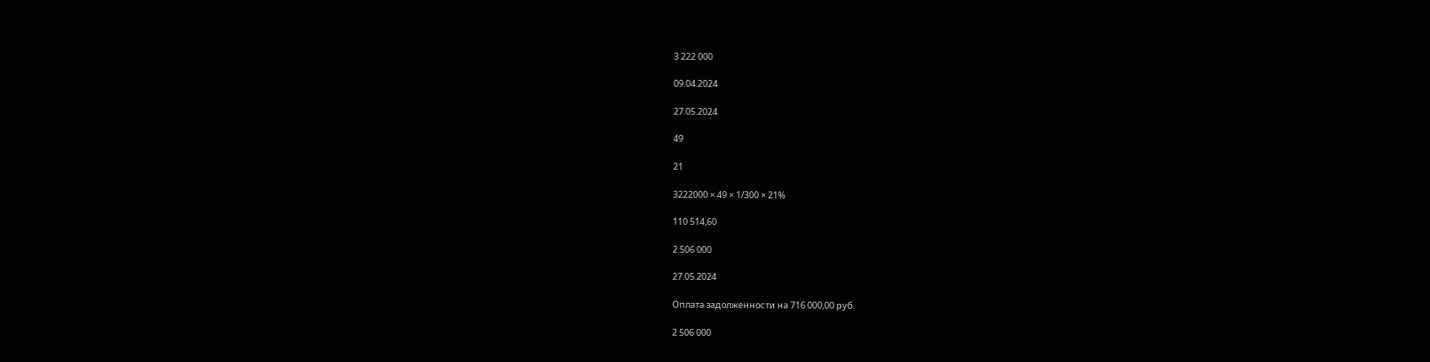3 222 000

09.04.2024

27.05.2024

49

21

3222000 × 49 × 1/300 × 21%

110 514,60

2 506 000

27.05.2024

Оплата задолженности на 716 000,00 руб.

2 506 000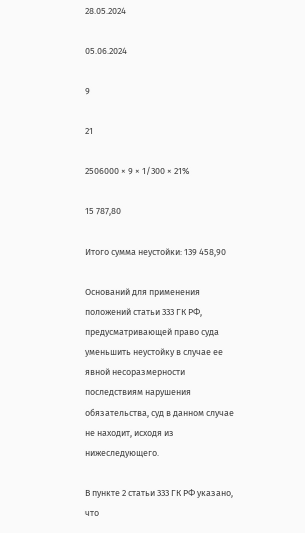28.05.2024

05.06.2024

9

21

2506000 × 9 × 1/300 × 21%

15 787,80

Итого сумма неустойки: 139 458,90

Оснований для применения положений статьи 333 ГК РФ, предусматривающей право суда уменьшить неустойку в случае ее явной несоразмерности последствиям нарушения обязательства, суд в данном случае не находит, исходя из нижеследующего.

В пункте 2 статьи 333 ГК РФ указано, что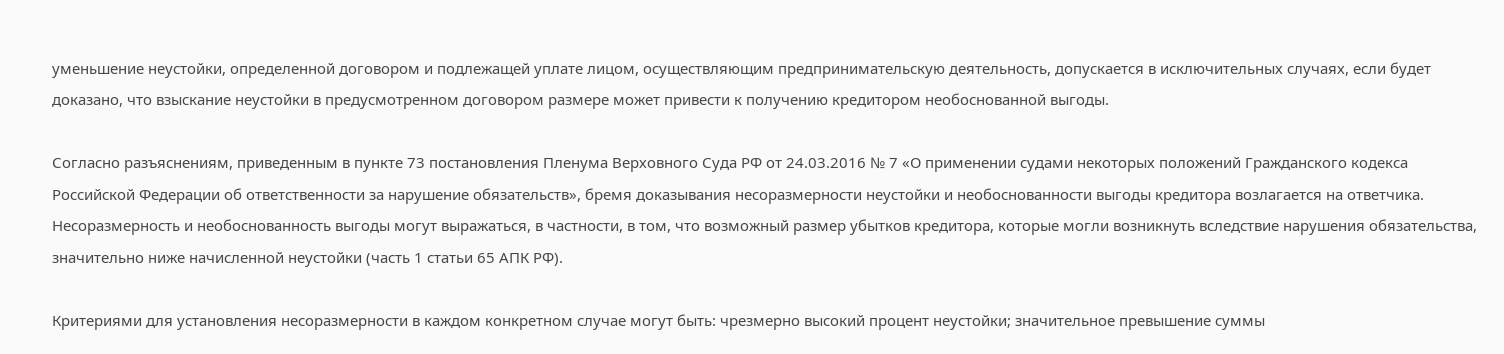уменьшение неустойки, определенной договором и подлежащей уплате лицом, осуществляющим предпринимательскую деятельность, допускается в исключительных случаях, если будет доказано, что взыскание неустойки в предусмотренном договором размере может привести к получению кредитором необоснованной выгоды.

Согласно разъяснениям, приведенным в пункте 73 постановления Пленума Верховного Суда РФ от 24.03.2016 № 7 «О применении судами некоторых положений Гражданского кодекса Российской Федерации об ответственности за нарушение обязательств», бремя доказывания несоразмерности неустойки и необоснованности выгоды кредитора возлагается на ответчика. Несоразмерность и необоснованность выгоды могут выражаться, в частности, в том, что возможный размер убытков кредитора, которые могли возникнуть вследствие нарушения обязательства, значительно ниже начисленной неустойки (часть 1 статьи 65 АПК РФ).

Критериями для установления несоразмерности в каждом конкретном случае могут быть: чрезмерно высокий процент неустойки; значительное превышение суммы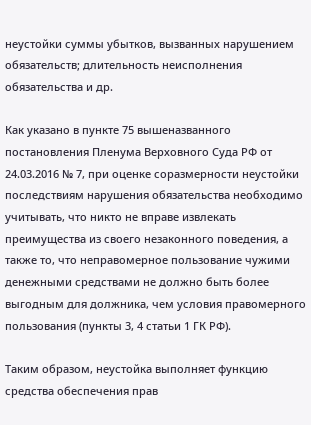неустойки суммы убытков, вызванных нарушением обязательств; длительность неисполнения обязательства и др.

Как указано в пункте 75 вышеназванного постановления Пленума Верховного Суда РФ от 24.03.2016 № 7, при оценке соразмерности неустойки последствиям нарушения обязательства необходимо учитывать, что никто не вправе извлекать преимущества из своего незаконного поведения, а также то, что неправомерное пользование чужими денежными средствами не должно быть более выгодным для должника, чем условия правомерного пользования (пункты 3, 4 статьи 1 ГК РФ).

Таким образом, неустойка выполняет функцию средства обеспечения прав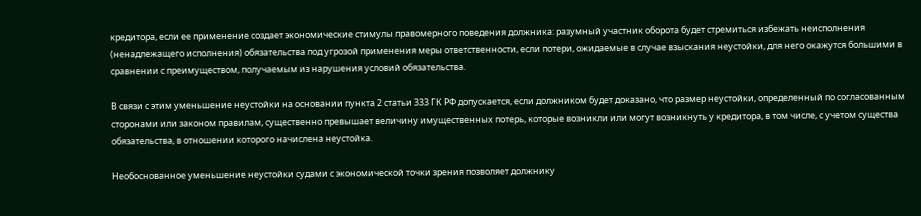кредитора, если ее применение создает экономические стимулы правомерного поведения должника: разумный участник оборота будет стремиться избежать неисполнения (ненадлежащего исполнения) обязательства под угрозой применения меры ответственности, если потери, ожидаемые в случае взыскания неустойки, для него окажутся большими в сравнении с преимуществом, получаемым из нарушения условий обязательства.

В связи с этим уменьшение неустойки на основании пункта 2 статьи 333 ГК РФ допускается, если должником будет доказано, что размер неустойки, определенный по согласованным сторонами или законом правилам, существенно превышает величину имущественных потерь, которые возникли или могут возникнуть у кредитора, в том числе, с учетом существа обязательства, в отношении которого начислена неустойка.

Необоснованное уменьшение неустойки судами с экономической точки зрения позволяет должнику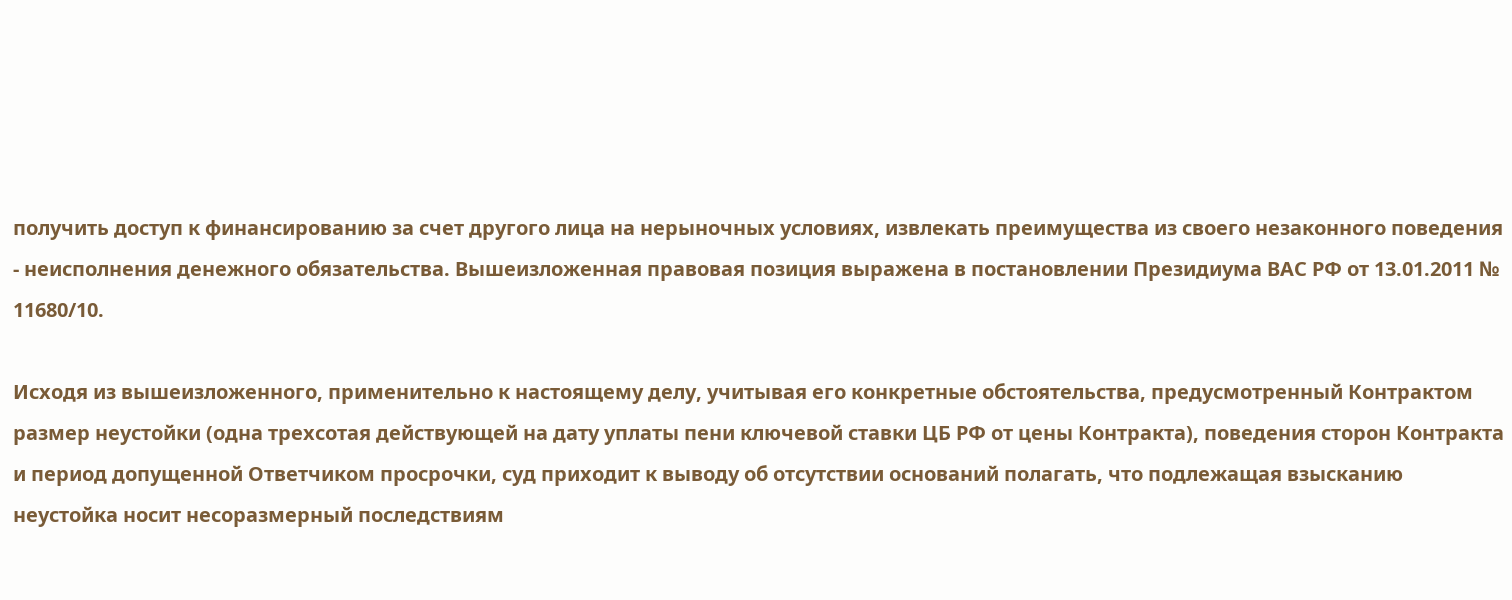получить доступ к финансированию за счет другого лица на нерыночных условиях, извлекать преимущества из своего незаконного поведения - неисполнения денежного обязательства. Вышеизложенная правовая позиция выражена в постановлении Президиума ВАС РФ от 13.01.2011 № 11680/10.

Исходя из вышеизложенного, применительно к настоящему делу, учитывая его конкретные обстоятельства, предусмотренный Контрактом размер неустойки (одна трехсотая действующей на дату уплаты пени ключевой ставки ЦБ РФ от цены Контракта), поведения сторон Контракта и период допущенной Ответчиком просрочки, суд приходит к выводу об отсутствии оснований полагать, что подлежащая взысканию неустойка носит несоразмерный последствиям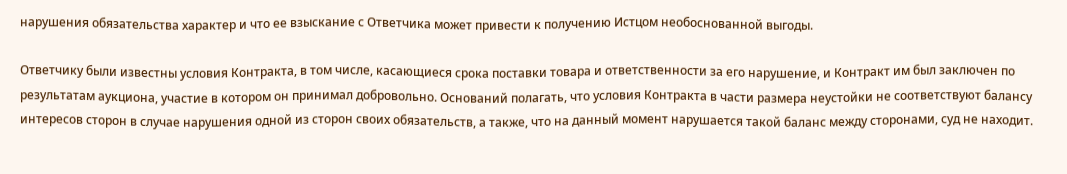нарушения обязательства характер и что ее взыскание с Ответчика может привести к получению Истцом необоснованной выгоды.

Ответчику были известны условия Контракта, в том числе, касающиеся срока поставки товара и ответственности за его нарушение, и Контракт им был заключен по результатам аукциона, участие в котором он принимал добровольно. Оснований полагать, что условия Контракта в части размера неустойки не соответствуют балансу интересов сторон в случае нарушения одной из сторон своих обязательств, а также, что на данный момент нарушается такой баланс между сторонами, суд не находит.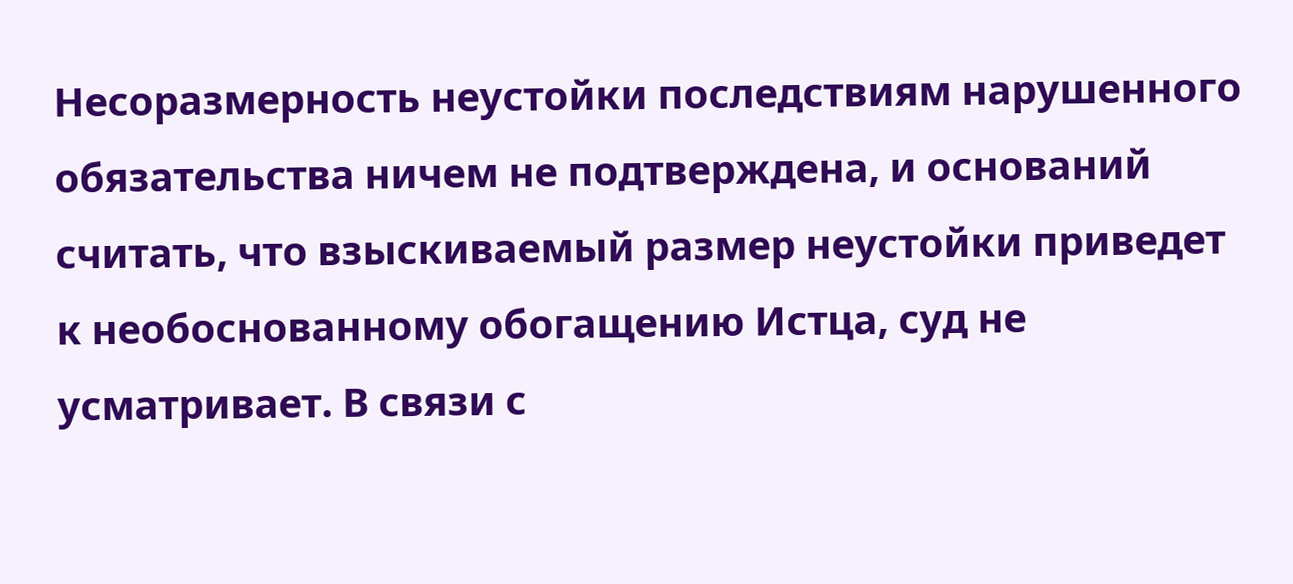Несоразмерность неустойки последствиям нарушенного обязательства ничем не подтверждена, и оснований считать, что взыскиваемый размер неустойки приведет к необоснованному обогащению Истца, суд не усматривает. В связи с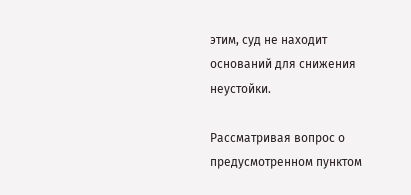этим, суд не находит оснований для снижения неустойки.

Рассматривая вопрос о предусмотренном пунктом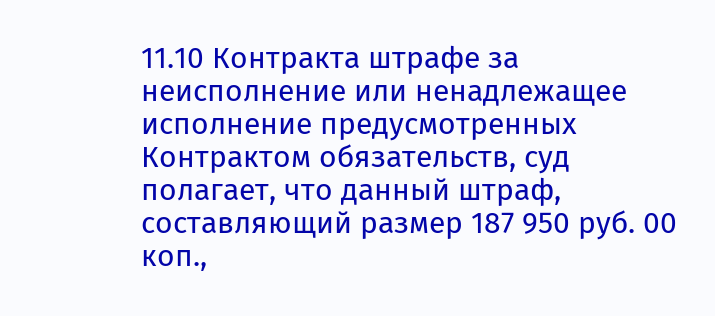11.10 Контракта штрафе за неисполнение или ненадлежащее исполнение предусмотренных Контрактом обязательств, суд полагает, что данный штраф, составляющий размер 187 950 руб. 00 коп.,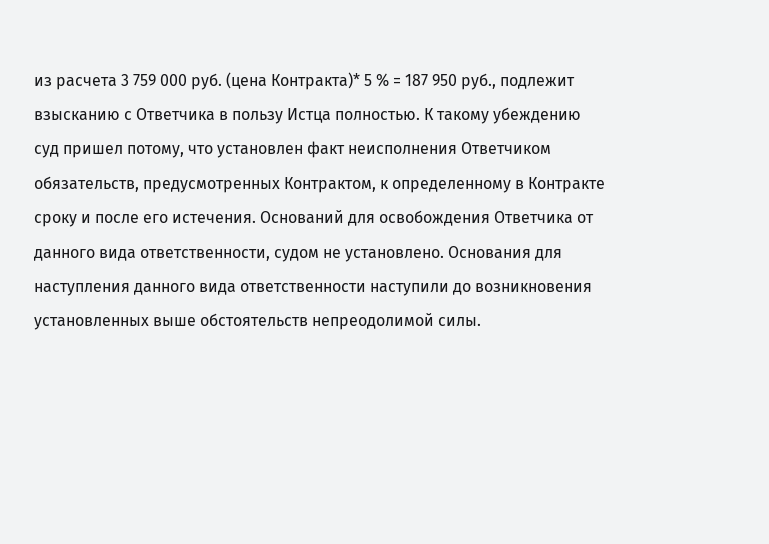из расчета 3 759 000 руб. (цена Контракта)* 5 % = 187 950 руб., подлежит взысканию с Ответчика в пользу Истца полностью. К такому убеждению суд пришел потому, что установлен факт неисполнения Ответчиком обязательств, предусмотренных Контрактом, к определенному в Контракте сроку и после его истечения. Оснований для освобождения Ответчика от данного вида ответственности, судом не установлено. Основания для наступления данного вида ответственности наступили до возникновения установленных выше обстоятельств непреодолимой силы.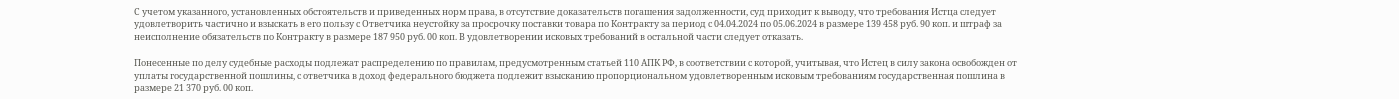С учетом указанного, установленных обстоятельств и приведенных норм права, в отсутствие доказательств погашения задолженности, суд приходит к выводу, что требования Истца следует удовлетворить частично и взыскать в его пользу с Ответчика неустойку за просрочку поставки товара по Контракту за период с 04.04.2024 по 05.06.2024 в размере 139 458 руб. 90 коп. и штраф за неисполнение обязательств по Контракту в размере 187 950 руб. 00 коп. В удовлетворении исковых требований в остальной части следует отказать.

Понесенные по делу судебные расходы подлежат распределению по правилам, предусмотренным статьей 110 АПК РФ, в соответствии с которой, учитывая, что Истец в силу закона освобожден от уплаты государственной пошлины, с ответчика в доход федерального бюджета подлежит взысканию пропорциональном удовлетворенным исковым требованиям государственная пошлина в размере 21 370 руб. 00 коп.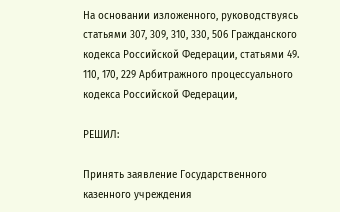На основании изложенного, руководствуясь статьями 307, 309, 310, 330, 506 Гражданского кодекса Российской Федерации, статьями 49. 110, 170, 229 Арбитражного процессуального кодекса Российской Федерации,

РЕШИЛ:

Принять заявление Государственного казенного учреждения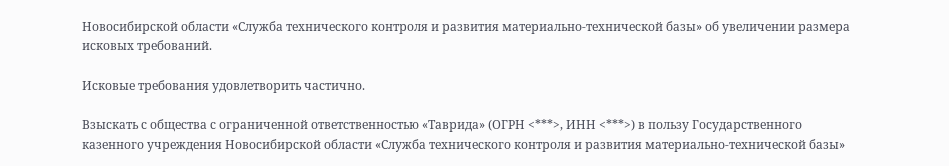Новосибирской области «Служба технического контроля и развития материально-технической базы» об увеличении размера исковых требований.

Исковые требования удовлетворить частично.

Взыскать с общества с ограниченной ответственностью «Таврида» (ОГРН <***>, ИНН <***>) в пользу Государственного казенного учреждения Новосибирской области «Служба технического контроля и развития материально-технической базы»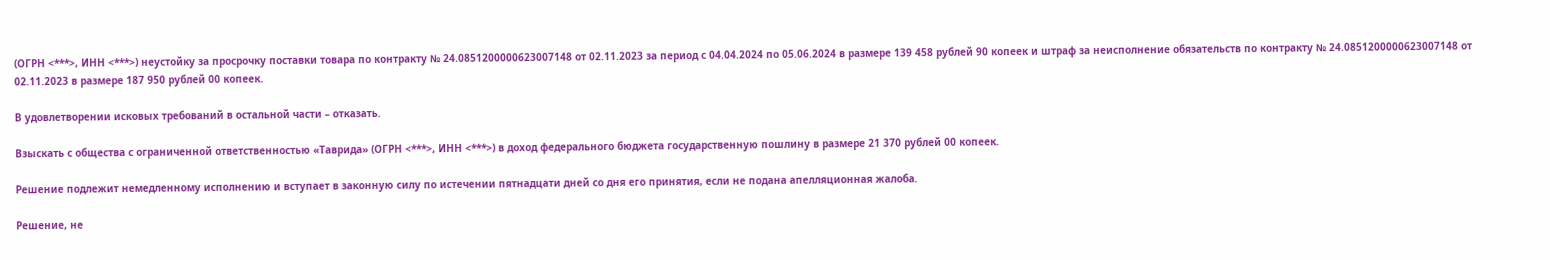(ОГРН <***>, ИНН <***>) неустойку за просрочку поставки товара по контракту № 24.0851200000623007148 от 02.11.2023 за период с 04.04.2024 по 05.06.2024 в размере 139 458 рублей 90 копеек и штраф за неисполнение обязательств по контракту № 24.0851200000623007148 от 02.11.2023 в размере 187 950 рублей 00 копеек.

В удовлетворении исковых требований в остальной части – отказать.

Взыскать с общества с ограниченной ответственностью «Таврида» (ОГРН <***>, ИНН <***>) в доход федерального бюджета государственную пошлину в размере 21 370 рублей 00 копеек.

Решение подлежит немедленному исполнению и вступает в законную силу по истечении пятнадцати дней со дня его принятия, если не подана апелляционная жалоба.

Решение, не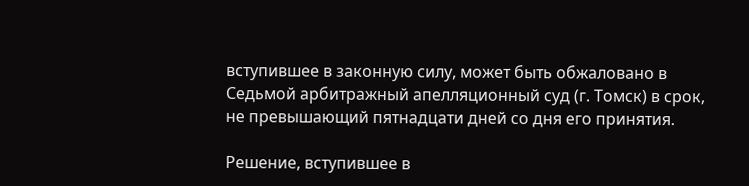вступившее в законную силу, может быть обжаловано в Седьмой арбитражный апелляционный суд (г. Томск) в срок, не превышающий пятнадцати дней со дня его принятия.

Решение, вступившее в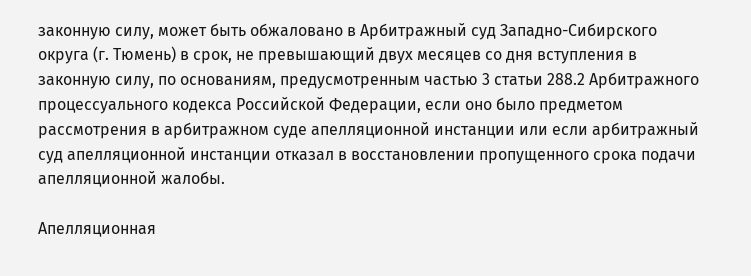законную силу, может быть обжаловано в Арбитражный суд Западно-Сибирского округа (г. Тюмень) в срок, не превышающий двух месяцев со дня вступления в законную силу, по основаниям, предусмотренным частью 3 статьи 288.2 Арбитражного процессуального кодекса Российской Федерации, если оно было предметом рассмотрения в арбитражном суде апелляционной инстанции или если арбитражный суд апелляционной инстанции отказал в восстановлении пропущенного срока подачи апелляционной жалобы.

Апелляционная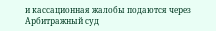и кассационная жалобы подаются через Арбитражный суд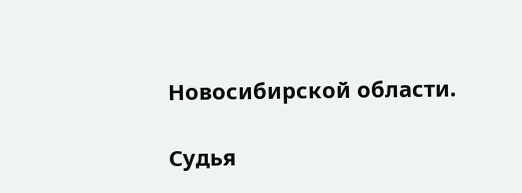Новосибирской области.

Судья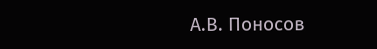А.В. Поносов